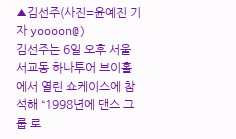▲김선주(사진=윤예진 기자 yoooon@)
김선주는 6일 오후 서울 서교동 하나투어 브이홀에서 열린 쇼케이스에 참석해 “1998년에 댄스 그룹 로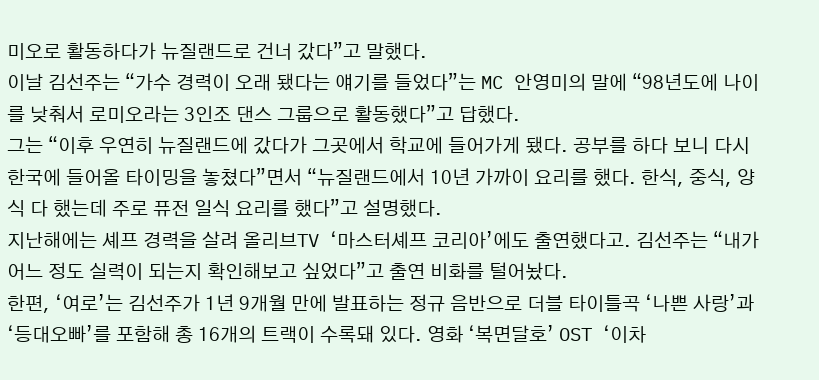미오로 활동하다가 뉴질랜드로 건너 갔다”고 말했다.
이날 김선주는 “가수 경력이 오래 됐다는 얘기를 들었다”는 MC 안영미의 말에 “98년도에 나이를 낮춰서 로미오라는 3인조 댄스 그룹으로 활동했다”고 답했다.
그는 “이후 우연히 뉴질랜드에 갔다가 그곳에서 학교에 들어가게 됐다. 공부를 하다 보니 다시 한국에 들어올 타이밍을 놓쳤다”면서 “뉴질랜드에서 10년 가까이 요리를 했다. 한식, 중식, 양식 다 했는데 주로 퓨전 일식 요리를 했다”고 설명했다.
지난해에는 셰프 경력을 살려 올리브TV ‘마스터셰프 코리아’에도 출연했다고. 김선주는 “내가 어느 정도 실력이 되는지 확인해보고 싶었다”고 출연 비화를 털어놨다.
한편, ‘여로’는 김선주가 1년 9개월 만에 발표하는 정규 음반으로 더블 타이틀곡 ‘나쁜 사랑’과 ‘등대오빠’를 포함해 총 16개의 트랙이 수록돼 있다. 영화 ‘복면달호’ OST ‘이차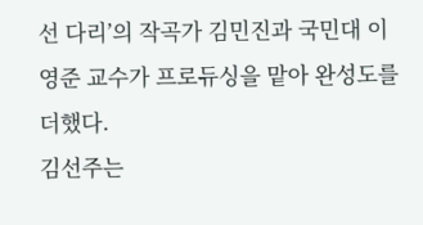선 다리’의 작곡가 김민진과 국민대 이영준 교수가 프로듀싱을 맡아 완성도를 더했다.
김선주는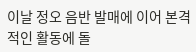이날 정오 음반 발매에 이어 본격적인 활동에 돌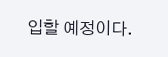입할 예정이다.